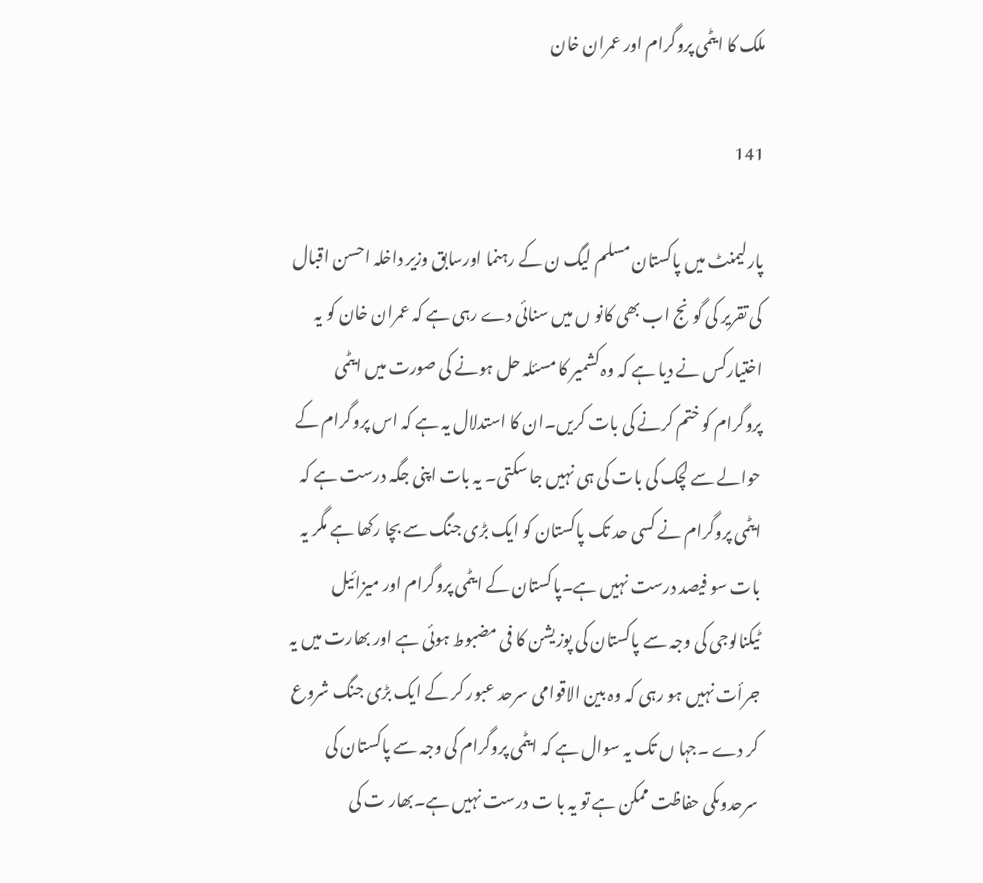ملک کا ایٹمی پروگرام اور عمران خان

141

پارلیمنٹ میں پاکستان مسلم لیگ ن کے رہنما اورسابق وزیر داخلہ احسن اقبال کی تقریر کی گونج اب بھی کانو ں میں سنائی دے رہی ہے کہ عمران خان کو یہ اختیارکس نے دیا ہے کہ وہ کشمیر کا مسئلہ حل ہونے کی صورت میں ایٹمی پروگرام کو ختم کرنے کی بات کریں۔ان کا استدلال یہ ہے کہ اس پروگرام کے حوالے سے لچک کی بات کی ہی نہیں جا سکتی۔ یہ بات اپنی جگہ درست ہے کہ ایٹمی پروگرام نے کسی حد تک پاکستان کو ایک بڑی جنگ سے بچا رکھا ہے مگر یہ بات سو فیصد درست نہیں ہے۔پاکستان کے ایٹمی پروگرام اور میزائیل ٹیکنالوجی کی وجہ سے پاکستان کی پوزیشن کا فی مضبوط ہوئی ہے اور بھارت میں یہ جرأت نہیں ہو رہی کہ وہ بین الاقوامی سرحد عبور کر کے ایک بڑی جنگ شروع کر دے ۔جہا ں تک یہ سوال ہے کہ ایٹمی پروگرام کی وجہ سے پاکستان کی سرحدوںکی حفاظت ممکن ہے تو یہ با ت درست نہیں ہے۔بھار ت کی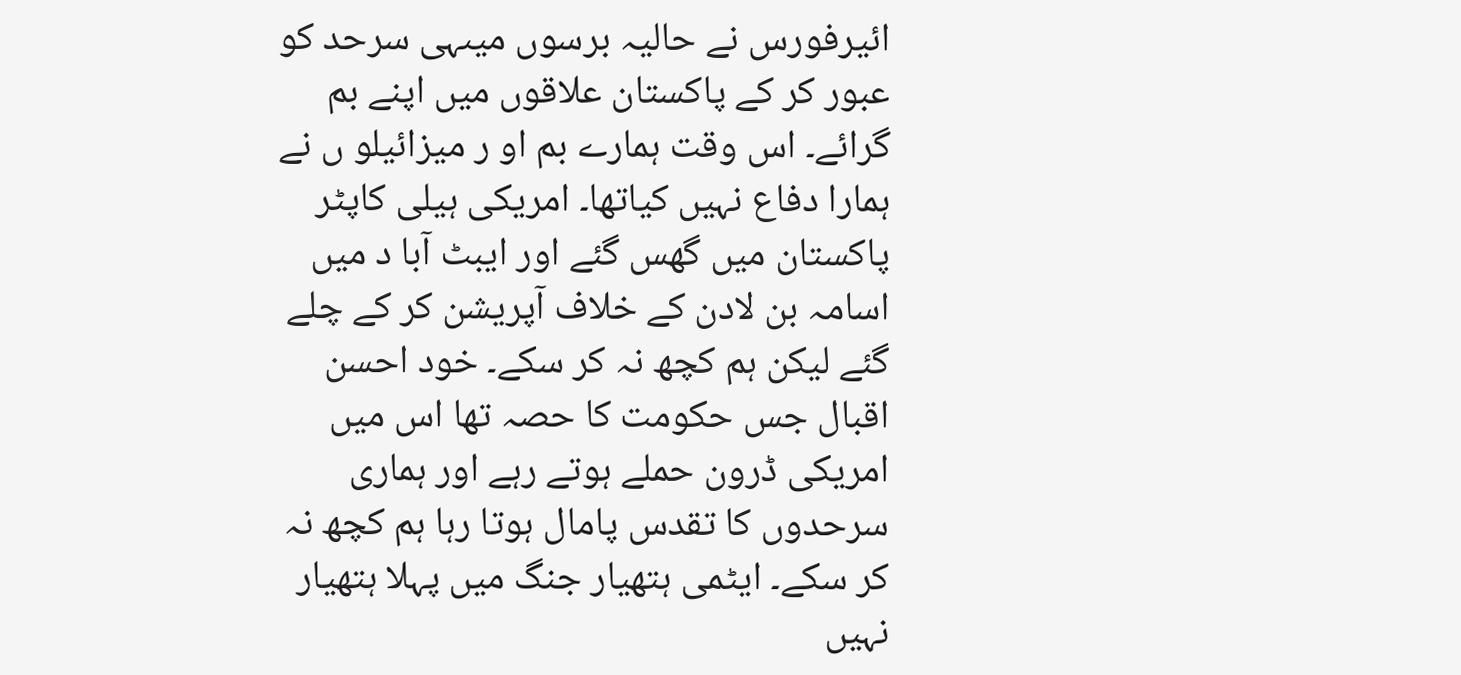ائیرفورس نے حالیہ برسوں میںہی سرحد کو عبور کر کے پاکستان علاقوں میں اپنے بم گرائے۔ اس وقت ہمارے بم او ر میزائیلو ں نے ہمارا دفاع نہیں کیاتھا۔ امریکی ہیلی کاپٹر پاکستان میں گھس گئے اور ایبٹ آبا د میں اسامہ بن لادن کے خلاف آپریشن کر کے چلے گئے لیکن ہم کچھ نہ کر سکے۔ خود احسن اقبال جس حکومت کا حصہ تھا اس میں امریکی ڈرون حملے ہوتے رہے اور ہماری سرحدوں کا تقدس پامال ہوتا رہا ہم کچھ نہ کر سکے۔ ایٹمی ہتھیار جنگ میں پہلا ہتھیار نہیں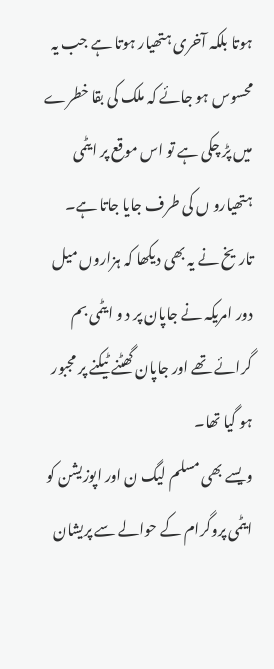ہوتا بلکہ آخری ہتھیار ہوتا ہے جب یہ محسوس ہو جائے کہ ملک کی بقا خطرے میں پڑ چکی ہے تو اس موقع پر ایٹمی ہتھیارو ں کی طرف جایا جاتا ہے۔ تاریخ نے یہ بھی دیکھا کہ ہزاروں میل دور امریکہ نے جاپان پر د و ایٹمی بم گرائے تھے اور جاپان گھٹنے ٹیکنے پر مجبور ہو گیا تھا۔
ویسے بھی مسلم لیگ ن اور اپوزیشن کو ایٹمی پروگرام کے حوالے سے پریشان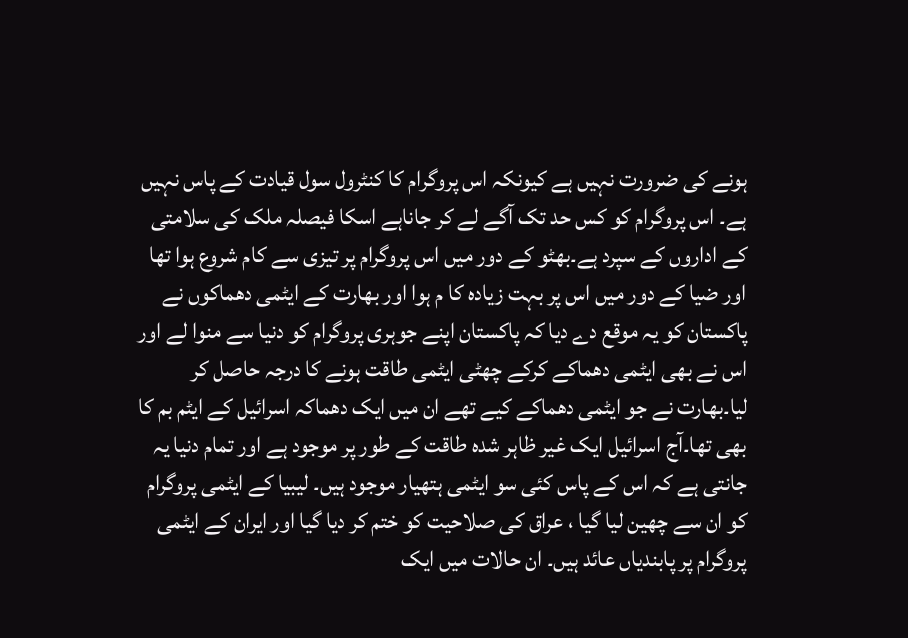ہونے کی ضرورت نہیں ہے کیونکہ اس پروگرام کا کنٹرول سول قیادت کے پاس نہیں ہے۔ اس پروگرام کو کس حد تک آگے لے کر جاناہے اسکا فیصلہ ملک کی سلامتی کے اداروں کے سپرد ہے۔بھٹو کے دور میں اس پروگرام پر تیزی سے کام شروع ہوا تھا اور ضیا کے دور میں اس پر بہت زیادہ کا م ہوا اور بھارت کے ایٹمی دھماکوں نے پاکستان کو یہ موقع دے دیا کہ پاکستان اپنے جوہری پروگرام کو دنیا سے منوا لے اور اس نے بھی ایٹمی دھماکے کرکے چھٹی ایٹمی طاقت ہونے کا درجہ حاصل کر لیا۔بھارت نے جو ایٹمی دھماکے کیے تھے ان میں ایک دھماکہ اسرائیل کے ایٹم بم کا بھی تھا۔آج اسرائیل ایک غیر ظاہر شدہ طاقت کے طور پر موجود ہے اور تمام دنیا یہ جانتی ہے کہ اس کے پاس کئی سو ایٹمی ہتھیار موجود ہیں۔ لیبیا کے ایٹمی پروگرام کو ان سے چھین لیا گیا ، عراق کی صلاحیت کو ختم کر دیا گیا اور ایران کے ایٹمی پروگرام پر پابندیاں عائد ہیں۔ ان حالات میں ایک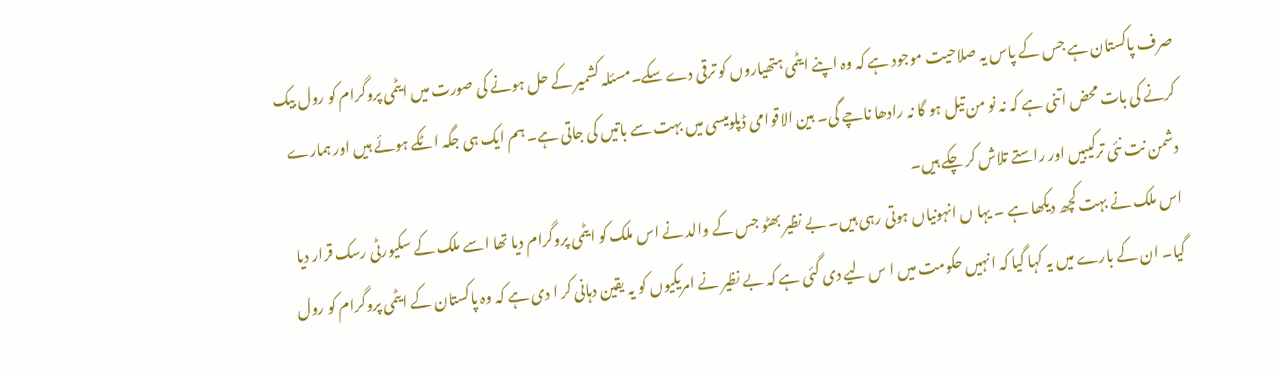صرف پاکستان ہے جس کے پاس یہ صلاحیت موجود ہے کہ وہ اپنے ایٹمی ہتھیاروں کو ترقی دے سکے۔مسئلہ کشمیر کے حل ہونے کی صورت میں ایٹمی پروگرام کو رول بیک کرنے کی بات محض اتنی ہے کہ نہ نو من تیل ہو گا نہ رادھا ناچے گی۔ بین الاقوامی ڈپلومیسی میں بہت سے باتیں کی جاتی ہے۔ ہم ایک ہی جگہ اٹکے ہوئے ہیں اور ہمارے دشمن نت نئی ترکیبیں اور راستے تلاش کر چکے ہیں۔
اس ملک نے بہت کچھ دیکھا ہے ۔ یہا ں انہونیاں ہوتی رہی ہیں۔ بے نظیر بھٹو جس کے والد نے اس ملک کو ایٹمی پروگرام دیا تھا اسے ملک کے سکیورٹی رسک قرار دیا گیا۔ ان کے بارے میں یہ کہا گیا کہ انہیں حکومت میں ا س لیے دی گئی ہے کہ بے نظیر نے امریکیوں کو یہ یقین دہانی کر ا دی ہے کہ وہ پاکستان کے ایٹمی پروگرام کو رول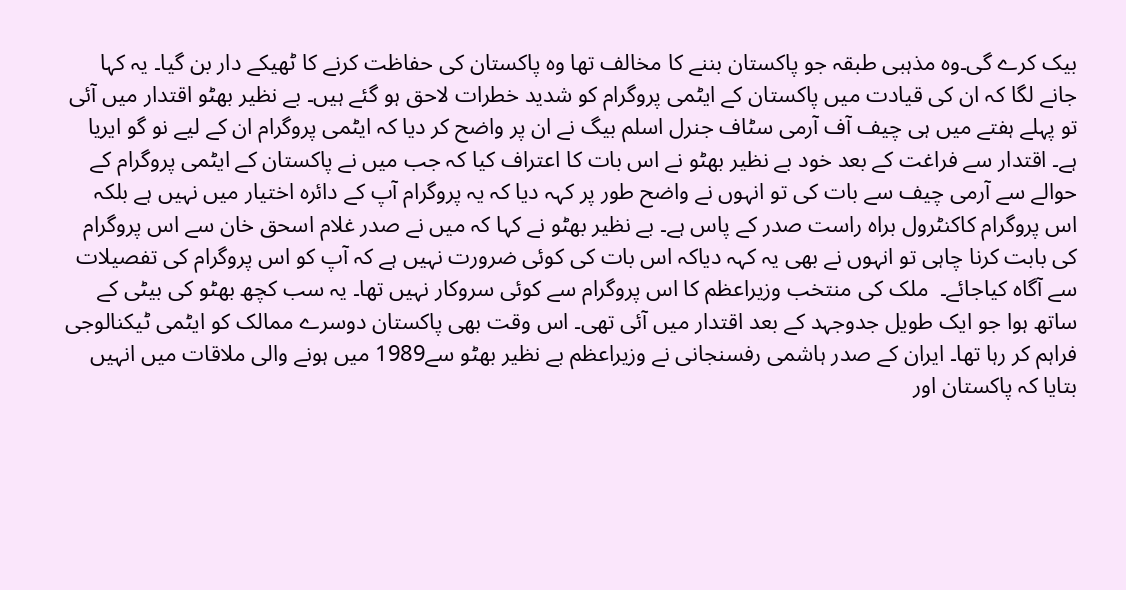بیک کرے گی۔وہ مذہبی طبقہ جو پاکستان بننے کا مخالف تھا وہ پاکستان کی حفاظت کرنے کا ٹھیکے دار بن گیا۔ یہ کہا جانے لگا کہ ان کی قیادت میں پاکستان کے ایٹمی پروگرام کو شدید خطرات لاحق ہو گئے ہیں۔ بے نظیر بھٹو اقتدار میں آئی تو پہلے ہفتے میں ہی چیف آف آرمی سٹاف جنرل اسلم بیگ نے ان پر واضح کر دیا کہ ایٹمی پروگرام ان کے لیے نو گو ایریا ہے۔ اقتدار سے فراغت کے بعد خود بے نظیر بھٹو نے اس بات کا اعتراف کیا کہ جب میں نے پاکستان کے ایٹمی پروگرام کے حوالے سے آرمی چیف سے بات کی تو انہوں نے واضح طور پر کہہ دیا کہ یہ پروگرام آپ کے دائرہ اختیار میں نہیں ہے بلکہ اس پروگرام کاکنٹرول براہ راست صدر کے پاس ہے۔ بے نظیر بھٹو نے کہا کہ میں نے صدر غلام اسحق خان سے اس پروگرام کی بابت کرنا چاہی تو انہوں نے بھی یہ کہہ دیاکہ اس بات کی کوئی ضرورت نہیں ہے کہ آپ کو اس پروگرام کی تفصیلات سے آگاہ کیاجائے۔  ملک کی منتخب وزیراعظم کا اس پروگرام سے کوئی سروکار نہیں تھا۔ یہ سب کچھ بھٹو کی بیٹی کے ساتھ ہوا جو ایک طویل جدوجہد کے بعد اقتدار میں آئی تھی۔ اس وقت بھی پاکستان دوسرے ممالک کو ایٹمی ٹیکنالوجی فراہم کر رہا تھا۔ ایران کے صدر ہاشمی رفسنجانی نے وزیراعظم بے نظیر بھٹو سے1989 میں ہونے والی ملاقات میں انہیں بتایا کہ پاکستان اور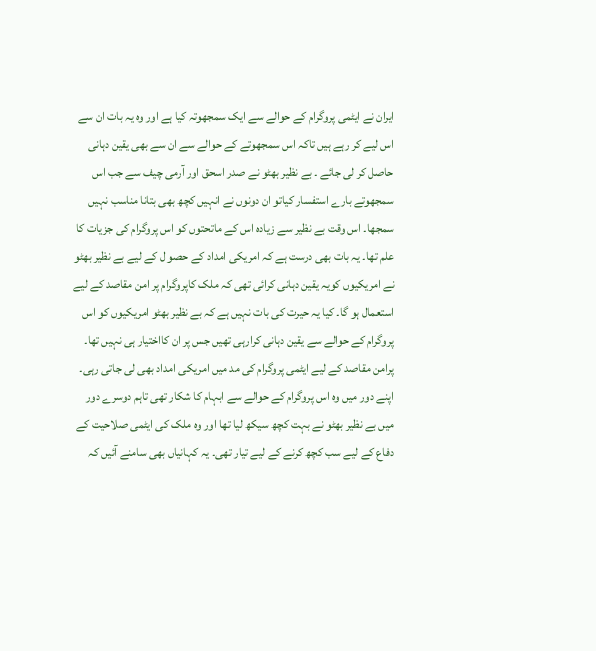ایران نے ایٹمی پروگرام کے حوالے سے ایک سمجھوتہ کیا ہے اور وہ یہ بات ان سے اس لیے کر رہے ہیں تاکہ اس سمجھوتے کے حوالے سے ان سے بھی یقین دہانی حاصل کر لی جائے ۔ بے نظیر بھٹو نے صدر اسحق اور آرمی چیف سے جب اس سمجھوتے بارے استفسار کیاتو ان دونوں نے انہیں کچھ بھی بتانا مناسب نہیں سمجھا۔ اس وقت بے نظیر سے زیادہ اس کے ماتحتوں کو اس پروگرام کی جزیات کا علم تھا۔ یہ بات بھی درست ہے کہ امریکی امداد کے حصو ل کے لیے بے نظیر بھٹو نے امریکیوں کویہ یقین دہانی کرائی تھی کہ ملک کاپروگرام پر امن مقاصد کے لیے استعمال ہو گا۔ کیا یہ حیرت کی بات نہیں ہے کہ بے نظیر بھٹو امریکیوں کو اس پروگرام کے حوالے سے یقین دہانی کرارہی تھیں جس پر ان کااختیار ہی نہیں تھا۔ پرامن مقاصد کے لیے ایٹمی پروگرام کی مد میں امریکی امداد بھی لی جاتی رہی۔ اپنے دور میں وہ اس پروگرام کے حوالے سے ابہام کا شکار تھی تاہم دوسرے دور میں بے نظیر بھٹو نے بہت کچھ سیکھ لیا تھا اور وہ ملک کی ایٹمی صلاحیت کے دفاع کے لیے سب کچھ کرنے کے لیے تیار تھی۔ یہ کہانیاں بھی سامنے آئیں کہ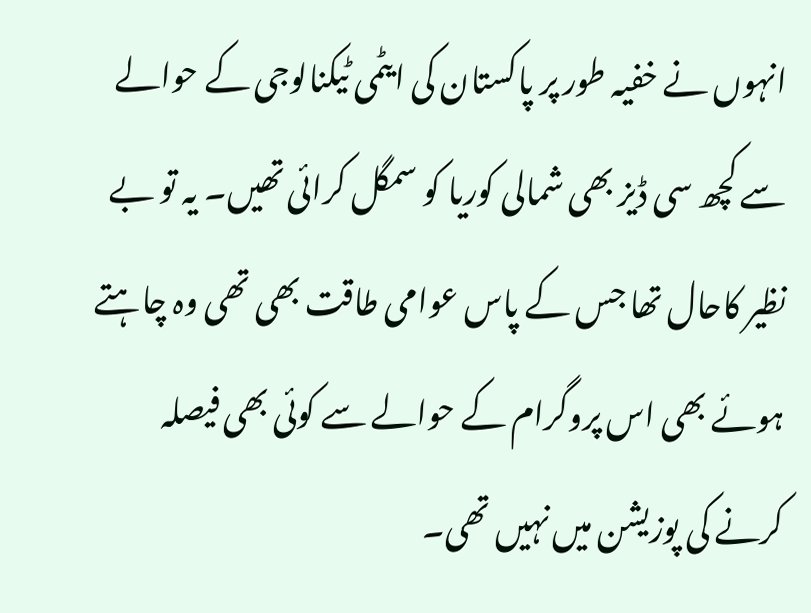انہوں نے خفیہ طور پر پاکستان کی ایٹمی ٹیکنالوجی کے حوالے سے کچھ سی ڈیز بھی شمالی کوریا کو سمگل کرائی تھیں۔ یہ تو بے نظیر کاحال تھا جس کے پاس عوامی طاقت بھی تھی وہ چاہتے ہوئے بھی اس پروگرام کے حوالے سے کوئی بھی فیصلہ کرنے کی پوزیشن میں نہیں تھی۔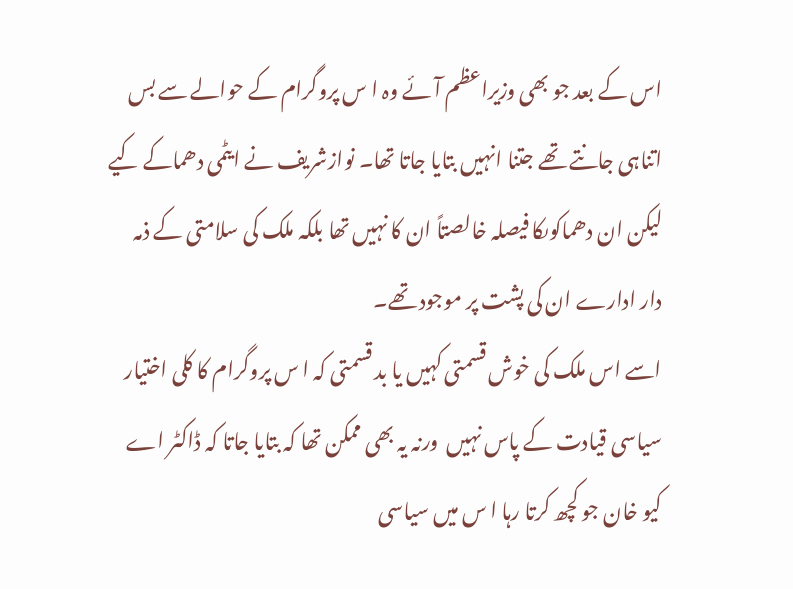اس کے بعد جو بھی وزیراعظم آئے وہ ا س پروگرام کے حوالے سے بس اتناہی جانتے تھے جتنا انہیں بتایا جاتا تھا۔ نوازشریف نے ایٹمی دھماکے کیے لیکن ان دھماکوںکا فیصلہ خالصتاً ان کا نہیں تھا بلکہ ملک کی سلامتی کے ذمہ دار ادارے ان کی پشت پر موجود تھے۔
اسے اس ملک کی خوش قسمتی کہیں یا بد قسمتی کہ ا س پروگرام کا کلی اختیار سیاسی قیادت کے پاس نہیں  ورنہ یہ بھی ممکن تھا کہ بتایا جاتا کہ ڈاکٹر اے کیو خان جو کچھ کرتا رہا ا س میں سیاسی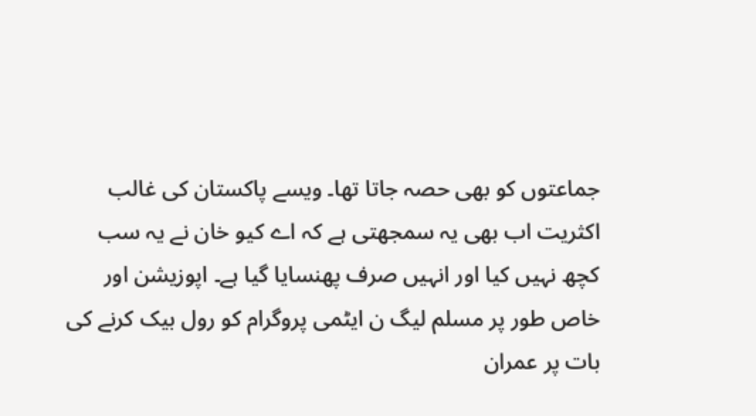جماعتوں کو بھی حصہ جاتا تھا۔ ویسے پاکستان کی غالب اکثریت اب بھی یہ سمجھتی ہے کہ اے کیو خان نے یہ سب کچھ نہیں کیا اور انہیں صرف پھنسایا گیا ہے۔ اپوزیشن اور خاص طور پر مسلم لیگ ن ایٹمی پروگرام کو رول بیک کرنے کی بات پر عمران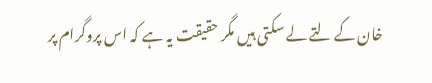خان کے لتے لے سکتی ہیں مگر حقیقت یہ ہے کہ اس پروگرام پر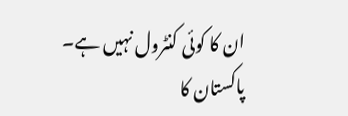ان کا کوئی کنٹرول نہیں ہے۔ پاکستان کا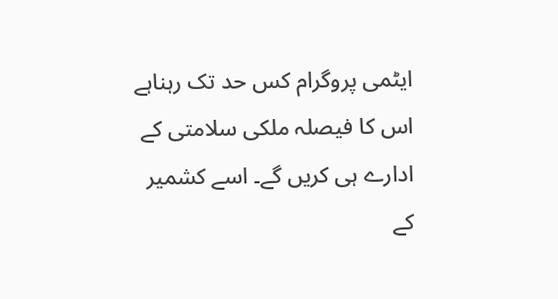ایٹمی پروگرام کس حد تک رہناہے اس کا فیصلہ ملکی سلامتی کے ادارے ہی کریں گے۔ اسے کشمیر کے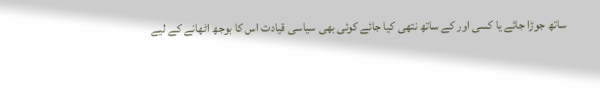ساتھ جوڑا جائے یا کسی اور کے ساتھ نتھی کیا جائے کوئی بھی سیاسی قیادت اس کا بوجھ اٹھانے کے لیے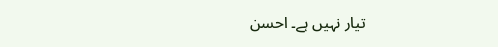تیار نہیں ہے۔ احسن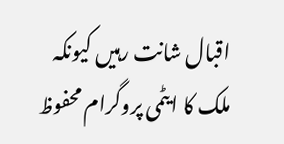اقبال شانت رہیں کیونکہ ملک کا ایٹمی پروگرام محفوظ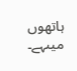ہاتھوں میںہے۔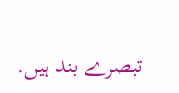تبصرے بند ہیں.